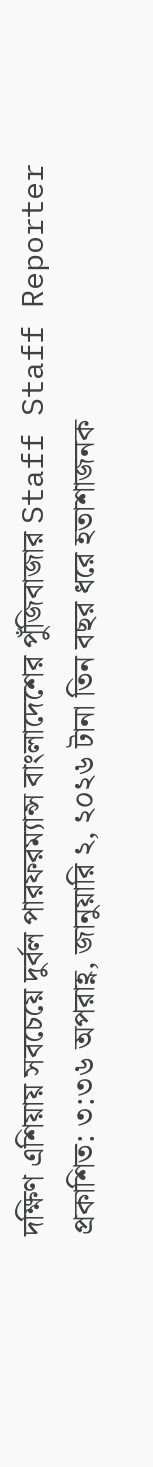দক্ষিণ এশিয়ায় সবচেয়ে দুর্বল পারফরম্যান্স বাংলাদেশের পুঁজিবাজার Staff Staff Reporter প্রকাশিত: ৩:৩৬ অপরাহ্ণ, জানুয়ারি ২, ২০২৬ টানা তিন বছর ধরে হতাশাজনক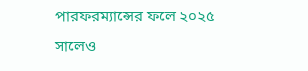পারফরম্যান্সের ফলে ২০২৫ সালেও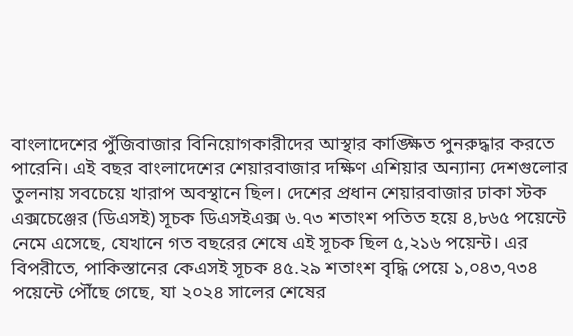বাংলাদেশের পুঁজিবাজার বিনিয়োগকারীদের আস্থার কাঙ্ক্ষিত পুনরুদ্ধার করতে পারেনি। এই বছর বাংলাদেশের শেয়ারবাজার দক্ষিণ এশিয়ার অন্যান্য দেশগুলোর তুলনায় সবচেয়ে খারাপ অবস্থানে ছিল। দেশের প্রধান শেয়ারবাজার ঢাকা স্টক এক্সচেঞ্জের (ডিএসই) সূচক ডিএসইএক্স ৬.৭৩ শতাংশ পতিত হয়ে ৪,৮৬৫ পয়েন্টে নেমে এসেছে, যেখানে গত বছরের শেষে এই সূচক ছিল ৫,২১৬ পয়েন্ট। এর বিপরীতে, পাকিস্তানের কেএসই সূচক ৪৫.২৯ শতাংশ বৃদ্ধি পেয়ে ১,০৪৩,৭৩৪ পয়েন্টে পৌঁছে গেছে, যা ২০২৪ সালের শেষের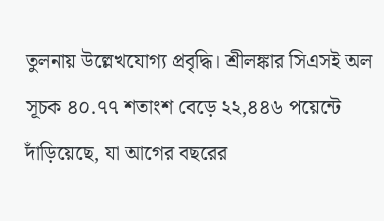তুলনায় উল্লেখযোগ্য প্রবৃদ্ধি। শ্রীলঙ্কার সিএসই অল সূচক ৪০.৭৭ শতাংশ বেড়ে ২২,৪৪৬ পয়েন্টে দাঁড়িয়েছে, যা আগের বছরের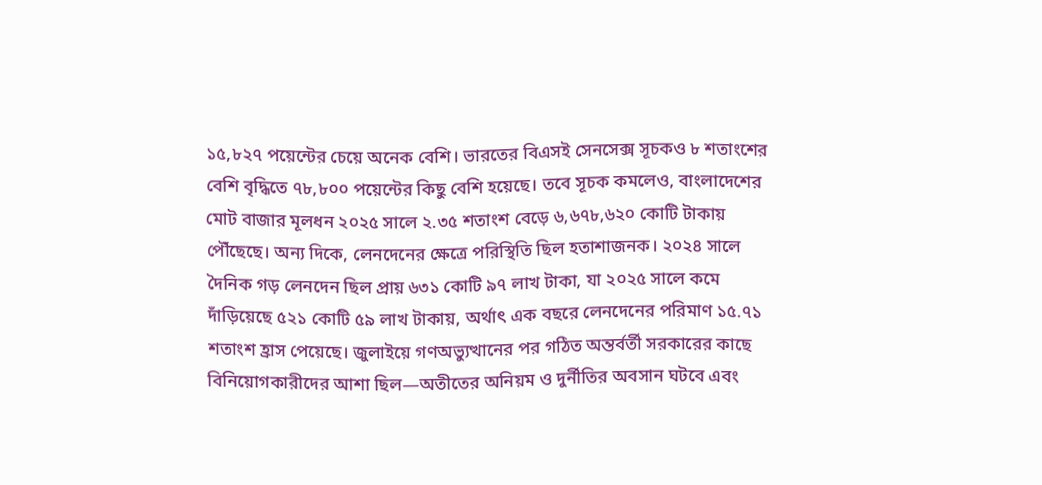১৫,৮২৭ পয়েন্টের চেয়ে অনেক বেশি। ভারতের বিএসই সেনসেক্স সূচকও ৮ শতাংশের বেশি বৃদ্ধিতে ৭৮,৮০০ পয়েন্টের কিছু বেশি হয়েছে। তবে সূচক কমলেও, বাংলাদেশের মোট বাজার মূলধন ২০২৫ সালে ২.৩৫ শতাংশ বেড়ে ৬,৬৭৮,৬২০ কোটি টাকায় পৌঁছেছে। অন্য দিকে, লেনদেনের ক্ষেত্রে পরিস্থিতি ছিল হতাশাজনক। ২০২৪ সালে দৈনিক গড় লেনদেন ছিল প্রায় ৬৩১ কোটি ৯৭ লাখ টাকা, যা ২০২৫ সালে কমে দাঁড়িয়েছে ৫২১ কোটি ৫৯ লাখ টাকায়, অর্থাৎ এক বছরে লেনদেনের পরিমাণ ১৫.৭১ শতাংশ হ্রাস পেয়েছে। জুলাইয়ে গণঅভ্যুত্থানের পর গঠিত অন্তর্বর্তী সরকারের কাছে বিনিয়োগকারীদের আশা ছিল—অতীতের অনিয়ম ও দুর্নীতির অবসান ঘটবে এবং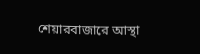শেয়ারবাজারে আস্থা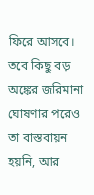ফিরে আসবে। তবে কিছু বড় অঙ্কের জরিমানা ঘোষণার পরেও তা বাস্তবায়ন হয়নি, আর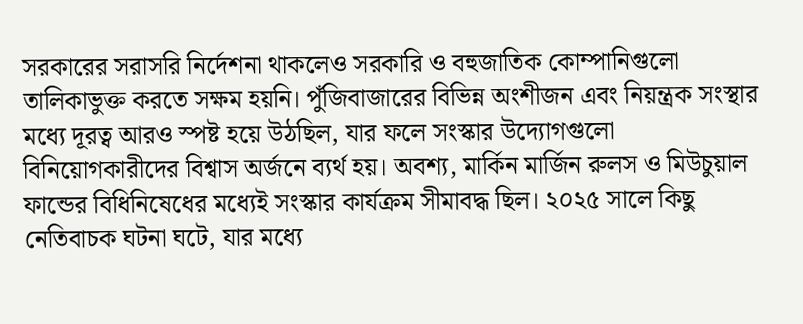সরকারের সরাসরি নির্দেশনা থাকলেও সরকারি ও বহুজাতিক কোম্পানিগুলো তালিকাভুক্ত করতে সক্ষম হয়নি। পুঁজিবাজারের বিভিন্ন অংশীজন এবং নিয়ন্ত্রক সংস্থার মধ্যে দূরত্ব আরও স্পষ্ট হয়ে উঠছিল, যার ফলে সংস্কার উদ্যোগগুলো বিনিয়োগকারীদের বিশ্বাস অর্জনে ব্যর্থ হয়। অবশ্য, মার্কিন মার্জিন রুলস ও মিউচুয়াল ফান্ডের বিধিনিষেধের মধ্যেই সংস্কার কার্যক্রম সীমাবদ্ধ ছিল। ২০২৫ সালে কিছু নেতিবাচক ঘটনা ঘটে, যার মধ্যে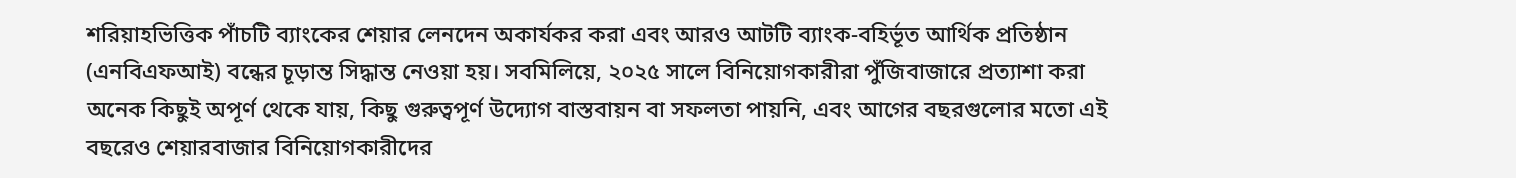শরিয়াহভিত্তিক পাঁচটি ব্যাংকের শেয়ার লেনদেন অকার্যকর করা এবং আরও আটটি ব্যাংক-বহির্ভূত আর্থিক প্রতিষ্ঠান (এনবিএফআই) বন্ধের চূড়ান্ত সিদ্ধান্ত নেওয়া হয়। সবমিলিয়ে, ২০২৫ সালে বিনিয়োগকারীরা পুঁজিবাজারে প্রত্যাশা করা অনেক কিছুই অপূর্ণ থেকে যায়, কিছু গুরুত্বপূর্ণ উদ্যোগ বাস্তবায়ন বা সফলতা পায়নি, এবং আগের বছরগুলোর মতো এই বছরেও শেয়ারবাজার বিনিয়োগকারীদের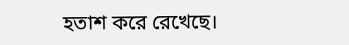হতাশ করে রেখেছে।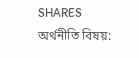SHARES অর্থনীতি বিষয়: